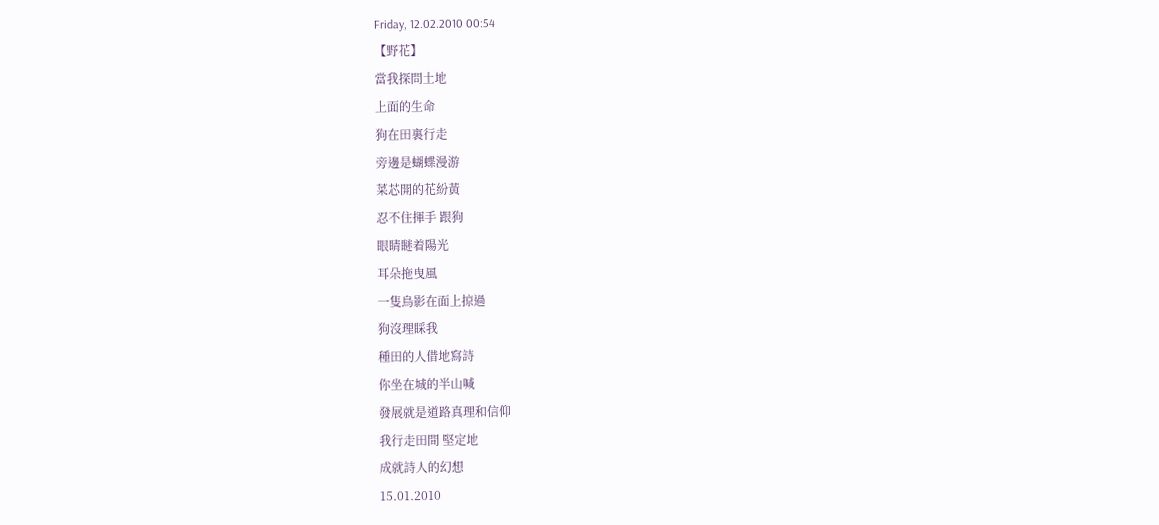Friday, 12.02.2010 00:54
【野花】
當我探問土地
上面的生命
狗在田裏行走
旁邊是蝴蝶漫游
菜芯開的花紛黃
忍不住揮手 跟狗
眼睛瞇着陽光
耳朵拖曳風
一隻鳥影在面上掠過
狗沒理睬我
種田的人借地寫詩
你坐在城的半山喊
發展就是道路真理和信仰
我行走田間 堅定地
成就詩人的幻想
15.01.2010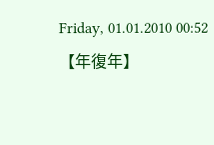Friday, 01.01.2010 00:52
【年復年】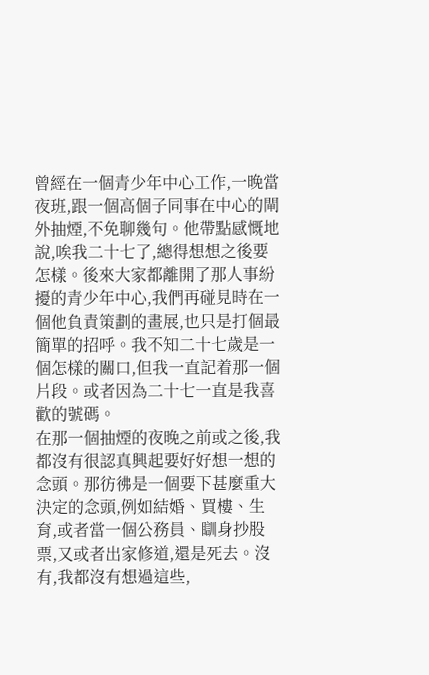曾經在一個青少年中心工作,一晚當夜班,跟一個高個子同事在中心的閘外抽煙,不免聊幾句。他帶點感慨地說,唉我二十七了,總得想想之後要怎樣。後來大家都離開了那人事紛擾的青少年中心,我們再碰見時在一個他負責策劃的畫展,也只是打個最簡單的招呼。我不知二十七歲是一個怎樣的關口,但我一直記着那一個片段。或者因為二十七一直是我喜歡的號碼。
在那一個抽煙的夜晚之前或之後,我都沒有很認真興起要好好想一想的念頭。那彷彿是一個要下甚麼重大決定的念頭,例如結婚、買樓、生育,或者當一個公務員、瞓身抄股票,又或者出家修道,還是死去。沒有,我都沒有想過這些,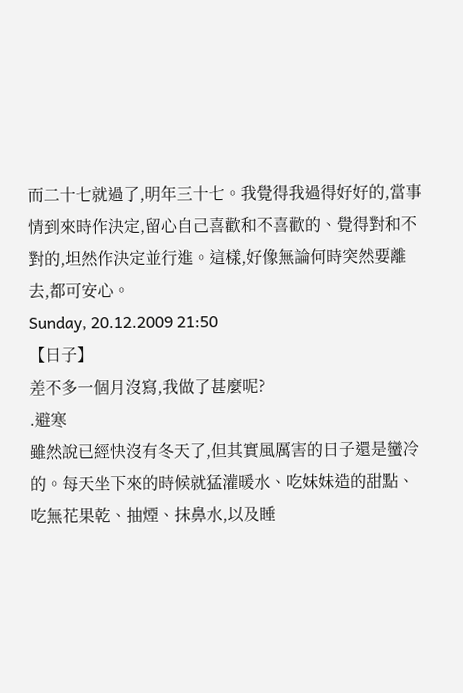而二十七就過了,明年三十七。我覺得我過得好好的,當事情到來時作決定,留心自己喜歡和不喜歡的、覺得對和不對的,坦然作決定並行進。這樣,好像無論何時突然要離去,都可安心。
Sunday, 20.12.2009 21:50
【日子】
差不多一個月沒寫,我做了甚麼呢?
.避寒
雖然說已經快沒有冬天了,但其實風厲害的日子還是蠻冷的。每天坐下來的時候就猛灌暖水、吃妹妹造的甜點、吃無花果乾、抽煙、抹鼻水,以及睡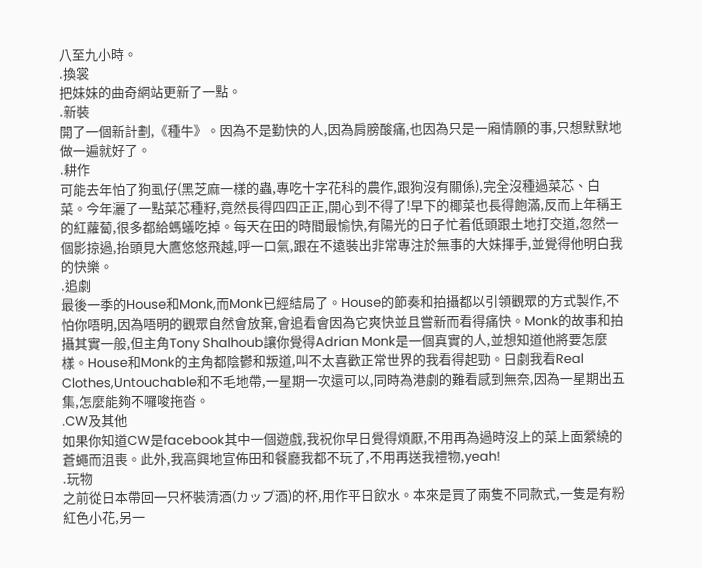八至九小時。
.換裳
把妹妹的曲奇網站更新了一點。
.新裝
開了一個新計劃,《種牛》。因為不是勤快的人,因為肩膀酸痛,也因為只是一廂情願的事,只想默默地做一遍就好了。
.耕作
可能去年怕了狗虱仔(黑芝麻一樣的蟲,專吃十字花科的農作,跟狗沒有關係),完全沒種過菜芯、白菜。今年灑了一點菜芯種籽,竟然長得四四正正,開心到不得了!早下的椰菜也長得飽滿,反而上年稱王的紅蘿蔔,很多都給螞蟻吃掉。每天在田的時間最愉快,有陽光的日子忙着低頭跟土地打交道,忽然一個影掠過,抬頭見大鷹悠悠飛越,呼一口氣,跟在不遠裝出非常專注於無事的大妹揮手,並覺得他明白我的快樂。
.追劇
最後一季的House和Monk,而Monk已經結局了。House的節奏和拍攝都以引領觀眾的方式製作,不怕你唔明,因為唔明的觀眾自然會放棄,會追看會因為它爽快並且嘗新而看得痛快。Monk的故事和拍攝其實一般,但主角Tony Shalhoub讓你覺得Adrian Monk是一個真實的人,並想知道他將要怎麼樣。House和Monk的主角都陰鬱和叛道,叫不太喜歡正常世界的我看得起勁。日劇我看Real Clothes,Untouchable和不毛地帶,一星期一次還可以,同時為港劇的難看感到無奈,因為一星期出五集,怎麼能夠不囉唆拖沓。
.CW及其他
如果你知道CW是facebook其中一個遊戲,我祝你早日覺得煩厭,不用再為過時沒上的菜上面縈繞的蒼蠅而沮喪。此外,我高興地宣佈田和餐廳我都不玩了,不用再送我禮物,yeah!
.玩物
之前從日本帶回一只杯裝清酒(カップ酒)的杯,用作平日飲水。本來是買了兩隻不同款式,一隻是有粉紅色小花,另一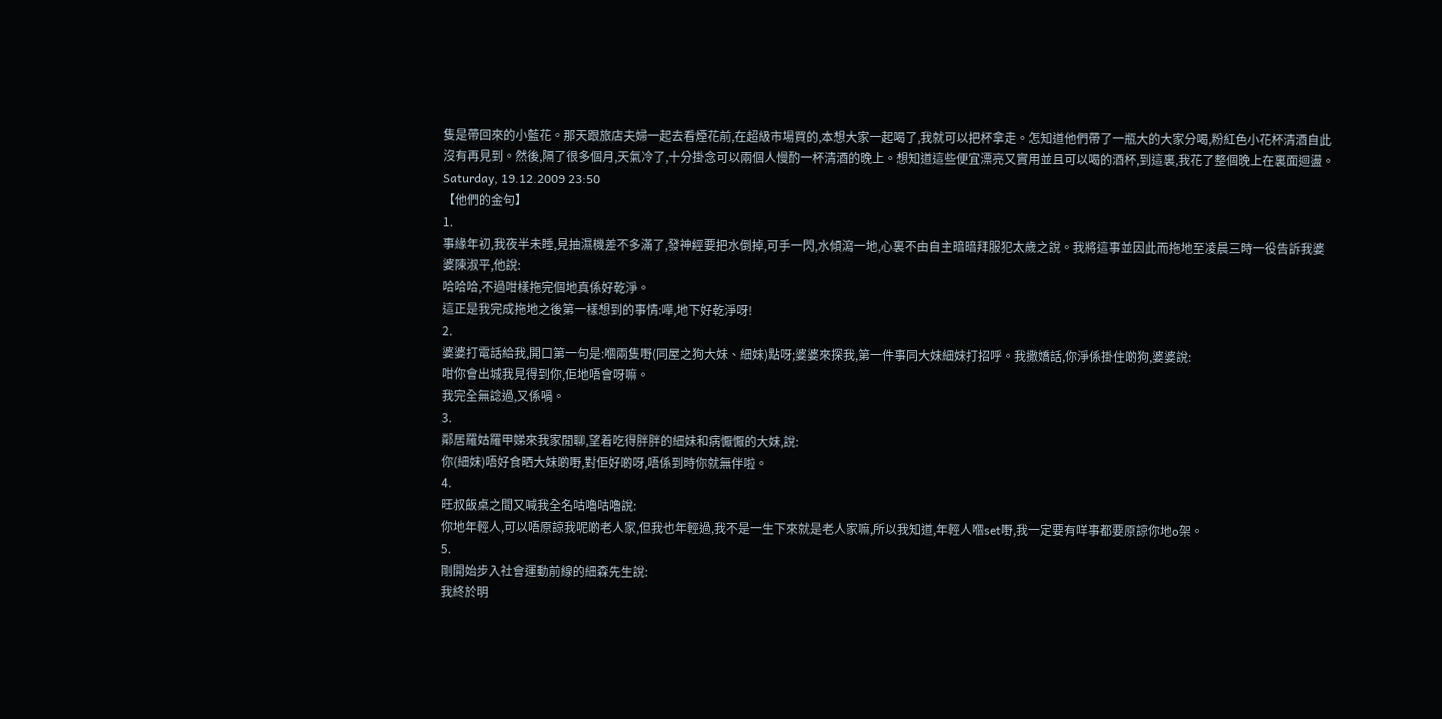隻是帶回來的小藍花。那天跟旅店夫婦一起去看煙花前,在超級市場買的,本想大家一起喝了,我就可以把杯拿走。怎知道他們帶了一瓶大的大家分喝,粉紅色小花杯清酒自此沒有再見到。然後,隔了很多個月,天氣冷了,十分掛念可以兩個人慢酌一杯清酒的晚上。想知道這些便宜漂亮又實用並且可以喝的酒杯,到這裏,我花了整個晚上在裏面迴盪。
Saturday, 19.12.2009 23:50
【他們的金句】
1.
事緣年初,我夜半未睡,見抽濕機差不多滿了,發神經要把水倒掉,可手一閃,水傾瀉一地,心裏不由自主暗暗拜服犯太歲之說。我將這事並因此而拖地至凌晨三時一役告訴我婆婆陳淑平,他說:
哈哈哈,不過咁樣拖完個地真係好乾淨。
這正是我完成拖地之後第一樣想到的事情:嘩,地下好乾淨呀!
2.
婆婆打電話給我,開口第一句是:嗰兩隻嘢(同屋之狗大妹、細妹)點呀;婆婆來探我,第一件事同大妹細妹打招呼。我撒嬌話,你淨係掛住啲狗,婆婆說:
咁你會出城我見得到你,佢地唔會呀嘛。
我完全無諗過,又係喎。
3.
鄰居羅姑羅甲娣來我家閒聊,望着吃得胖胖的細妹和病懨懨的大妹,說:
你(細妹)唔好食晒大妹啲嘢,對佢好啲呀,唔係到時你就無伴啦。
4.
旺叔飯桌之間又喊我全名咕嚕咕嚕說:
你地年輕人,可以唔原諒我呢啲老人家,但我也年輕過,我不是一生下來就是老人家嘛,所以我知道,年輕人嗰set嘢,我一定要有咩事都要原諒你地o架。
5.
剛開始步入社會運動前線的細森先生說:
我終於明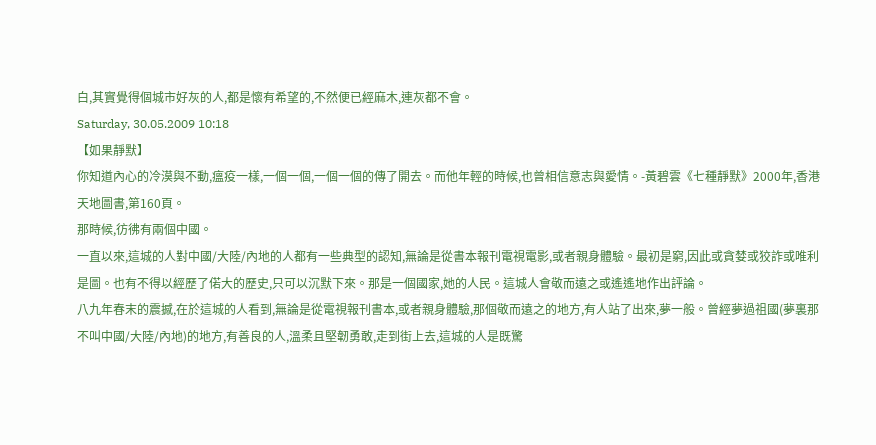白,其實覺得個城市好灰的人,都是懷有希望的,不然便已經麻木,連灰都不會。
Saturday, 30.05.2009 10:18
【如果靜默】
你知道內心的冷漠與不動,瘟疫一樣,一個一個,一個一個的傳了開去。而他年輕的時候,也曾相信意志與愛情。-黃碧雲《七種靜默》2000年,香港天地圖書,第160頁。
那時候,彷彿有兩個中國。
一直以來,這城的人對中國/大陸/內地的人都有一些典型的認知,無論是從書本報刊電視電影,或者親身體驗。最初是窮,因此或貪婪或狡詐或唯利是圖。也有不得以經歷了偌大的歷史,只可以沉默下來。那是一個國家,她的人民。這城人會敬而遠之或遙遙地作出評論。
八九年春末的震撼,在於這城的人看到,無論是從電視報刊書本,或者親身體驗,那個敬而遠之的地方,有人站了出來,夢一般。曾經夢過祖國(夢裏那不叫中國/大陸/內地)的地方,有善良的人,溫柔且堅韌勇敢,走到街上去,這城的人是既驚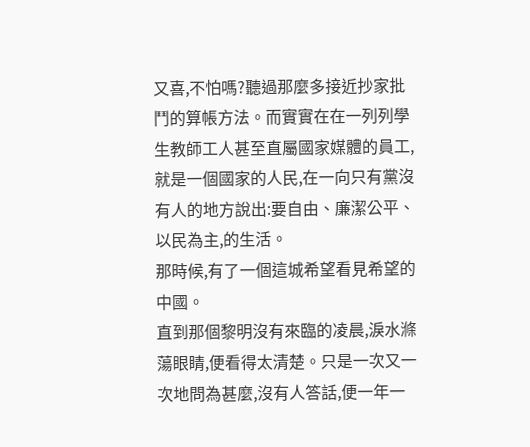又喜,不怕嗎?聽過那麼多接近抄家批鬥的算帳方法。而實實在在一列列學生教師工人甚至直屬國家媒體的員工,就是一個國家的人民,在一向只有黨沒有人的地方說出:要自由、廉潔公平、以民為主,的生活。
那時候,有了一個這城希望看見希望的中國。
直到那個黎明沒有來臨的凌晨,淚水滌蕩眼睛,便看得太清楚。只是一次又一次地問為甚麼,沒有人答話,便一年一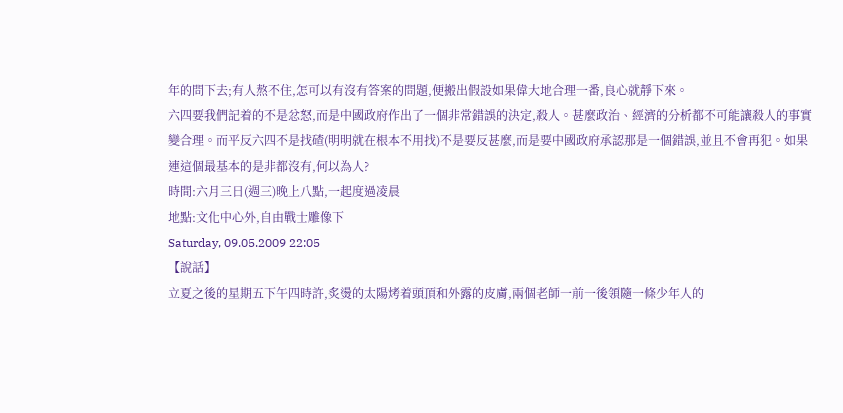年的問下去;有人熬不住,怎可以有沒有答案的問題,便搬出假設如果偉大地合理一番,良心就靜下來。
六四要我們記着的不是忿怒,而是中國政府作出了一個非常錯誤的決定,殺人。甚麼政治、經濟的分析都不可能讓殺人的事實變合理。而平反六四不是找碴(明明就在根本不用找)不是要反甚麼,而是要中國政府承認那是一個錯誤,並且不會再犯。如果連這個最基本的是非都沒有,何以為人?
時間:六月三日(週三)晚上八點,一起度過凌晨
地點:文化中心外,自由戰士雕像下
Saturday, 09.05.2009 22:05
【說話】
立夏之後的星期五下午四時許,炙燙的太陽烤着頭頂和外露的皮膚,兩個老師一前一後領隨一條少年人的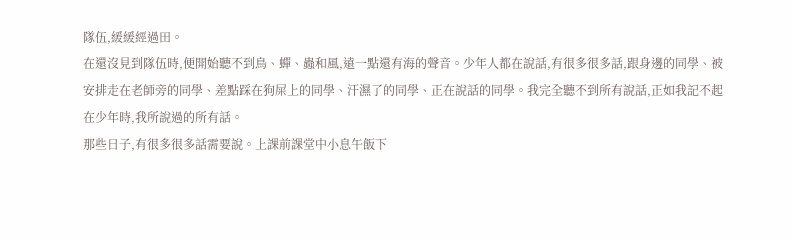隊伍,緩緩經過田。
在還沒見到隊伍時,便開始聽不到鳥、蟬、蟲和風,遠一點還有海的聲音。少年人都在說話,有很多很多話,跟身邊的同學、被安排走在老師旁的同學、差點踩在狗屎上的同學、汗濕了的同學、正在說話的同學。我完全聽不到所有說話,正如我記不起在少年時,我所說過的所有話。
那些日子,有很多很多話需要說。上課前課堂中小息午飯下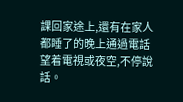課回家途上,還有在家人都睡了的晚上通過電話望着電視或夜空,不停說話。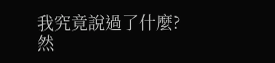我究竟說過了什麼?
然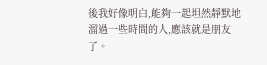後我好像明白,能夠一起坦然靜默地溜過一些時間的人,應該就是朋友了。